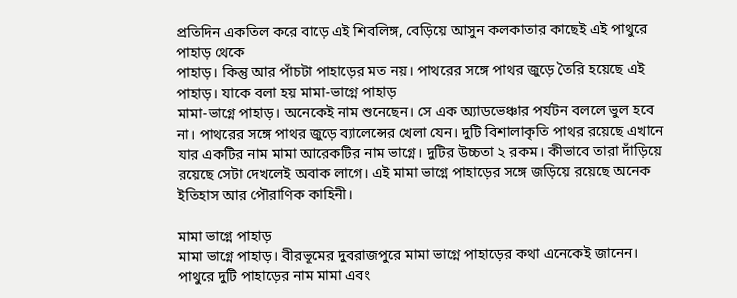প্রতিদিন একতিল করে বাড়ে এই শিবলিঙ্গ, বেড়িয়ে আসুন কলকাতার কাছেই এই পাথুরে পাহাড় থেকে
পাহাড়। কিন্তু আর পাঁচটা পাহাড়ের মত নয়। পাথরের সঙ্গে পাথর জুড়ে তৈরি হয়েছে এই পাহাড়। যাকে বলা হয় মামা-ভাগ্নে পাহাড়
মামা-ভাগ্নে পাহাড়। অনেকেই নাম শুনেছেন। সে এক অ্যাডভেঞ্চার পর্যটন বললে ভুল হবে না। পাথরের সঙ্গে পাথর জুড়ে ব্যালেন্সের খেলা যেন। দুটি বিশালাকৃতি পাথর রয়েছে এখানে যার একটির নাম মামা আরেকটির নাম ভাগ্নে। দুটির উচ্চতা ২ রকম। কীভাবে তারা দাঁড়িয়ে রয়েছে সেটা দেখলেই অবাক লাগে। এই মামা ভাগ্নে পাহাড়ের সঙ্গে জড়িয়ে রয়েছে অনেক ইতিহাস আর পৌরাণিক কাহিনী।

মামা ভাগ্নে পাহাড়
মামা ভাগ্নে পাহাড়। বীরভূমের দুবরাজপুরে মামা ভাগ্নে পাহাড়ের কথা এনেকেই জানেন। পাথুরে দুটি পাহাড়ের নাম মামা এবং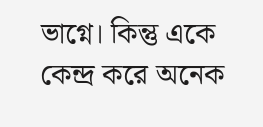ভাগ্নে। কিন্তু একে কেন্দ্র করে অনেক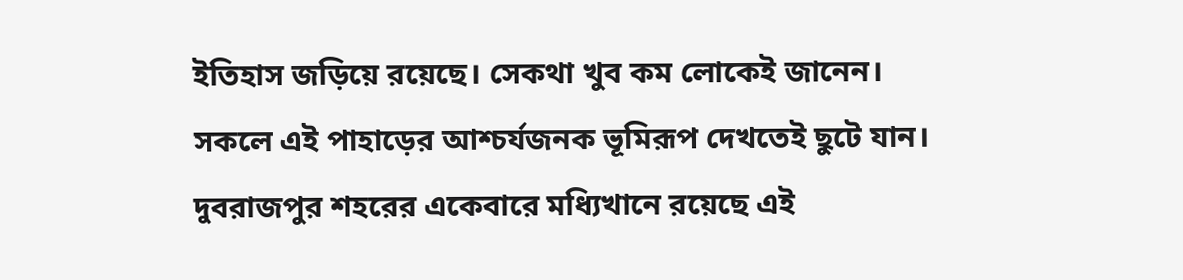ইতিহাস জড়িয়ে রয়েছে। সেকথা খুব কম লোকেই জানেন। সকলে এই পাহাড়ের আশ্চর্যজনক ভূমিরূপ দেখতেই ছুটে যান। দুবরাজপুর শহরের একেবারে মধ্যিখানে রয়েছে এই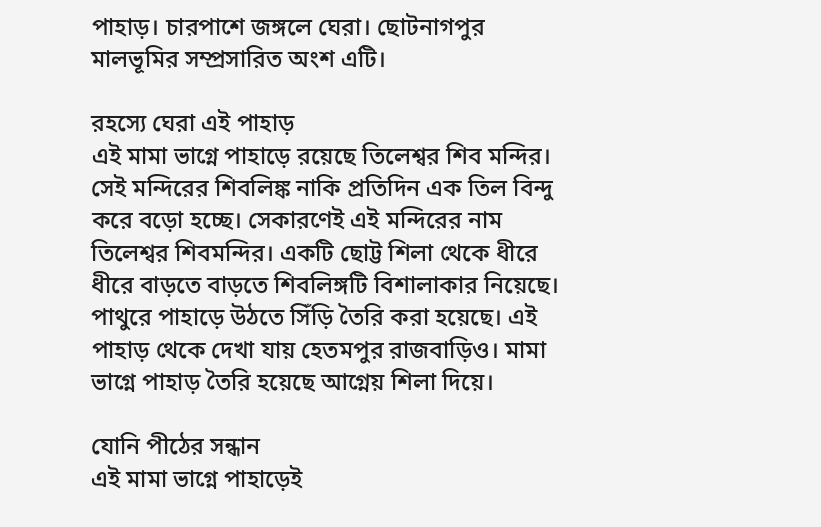পাহাড়। চারপাশে জঙ্গলে ঘেরা। ছোটনাগপুর মালভূমির সম্প্রসারিত অংশ এটি।

রহস্যে ঘেরা এই পাহাড়
এই মামা ভাগ্নে পাহাড়ে রয়েছে তিলেশ্বর শিব মন্দির। সেই মন্দিরের শিবলিঙ্ক নাকি প্রতিদিন এক তিল বিন্দু করে বড়ো হচ্ছে। সেকারণেই এই মন্দিরের নাম তিলেশ্বর শিবমন্দির। একটি ছোট্ট শিলা থেকে ধীরে ধীরে বাড়তে বাড়তে শিবলিঙ্গটি বিশালাকার নিয়েছে। পাথুরে পাহাড়ে উঠতে সিঁড়ি তৈরি করা হয়েছে। এই পাহাড় থেকে দেখা যায় হেতমপুর রাজবাড়িও। মামা ভাগ্নে পাহাড় তৈরি হয়েছে আগ্নেয় শিলা দিয়ে।

যোনি পীঠের সন্ধান
এই মামা ভাগ্নে পাহাড়েই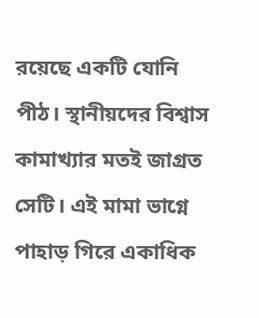রয়েছে একটি যোনি পীঠ। স্থানীয়দের বিশ্বাস কামাখ্যার মতই জাগ্রত সেটি। এই মামা ভাগ্নে পাহাড় গিরে একাধিক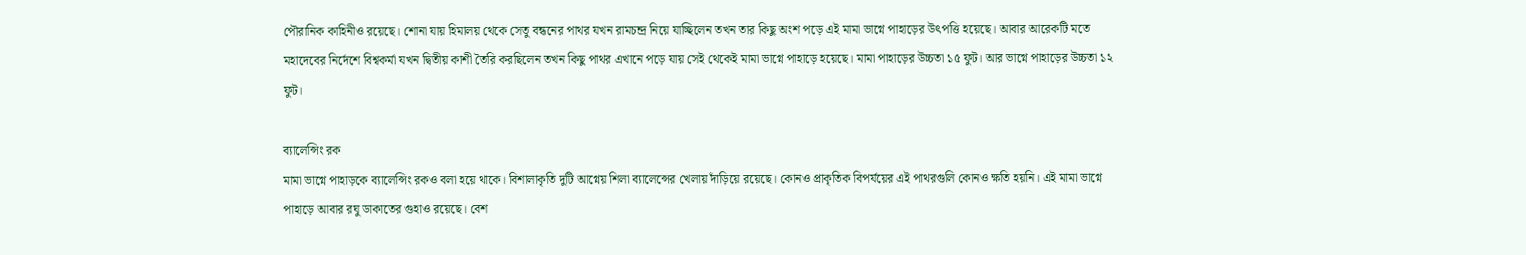পৌরানিক কাহিনীও রয়েছে। শোনা যায় হিমালয় থেকে সেতু বন্ধনের পাথর যখন রামচন্দ্র নিয়ে যাচ্ছিলেন তখন তার কিছু অংশ পড়ে এই মামা ভাগ্নে পাহাড়ের উৎপত্তি হয়েছে। আবার আরেকটি মতে মহাদেবের নির্দেশে বিশ্বকর্মা যখন দ্বিতীয় কাশী তৈরি করছিলেন তখন কিছু পাথর এখানে পড়ে যায় সেই থেকেই মামা ভাগ্নে পাহাড়ে হয়েছে। মামা পাহাড়ের উচ্চতা ১৫ ফুট। আর ভাগ্নে পাহাড়ের উচ্চতা ১২ ফুট।

ব্যালেন্সিং রক
মামা ভাগ্নে পাহাড়কে ব্যালেন্সিং রকও বলা হয়ে থাকে। বিশালাকৃতি দুটি আগ্নেয় শিলা ব্যালেন্সের খেলায় দাঁড়িয়ে রয়েছে। কোনও প্রাকৃতিক বিপর্যয়ের এই পাথরগুলি কোনও ক্ষতি হয়নি। এই মামা ভাগ্নে পাহাড়ে আবার রঘু ডাকাতের গুহাও রয়েছে। বেশ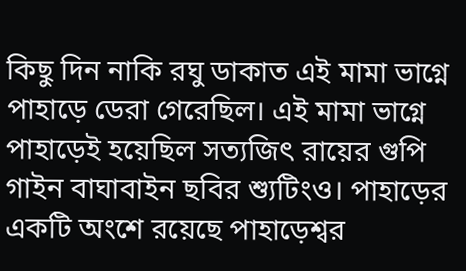কিছু দিন নাকি রঘু ডাকাত এই মামা ভাগ্নে পাহাড়ে ডেরা গেরেছিল। এই মামা ভাগ্নে পাহাড়েই হয়েছিল সত্যজিৎ রায়ের গুপি গাইন বাঘাবাইন ছবির শ্যুটিংও। পাহাড়ের একটি অংশে রয়েছে পাহাড়েশ্বর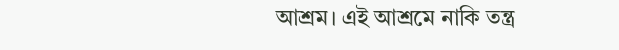আশ্রম। এই আশ্রমে নাকি তন্ত্র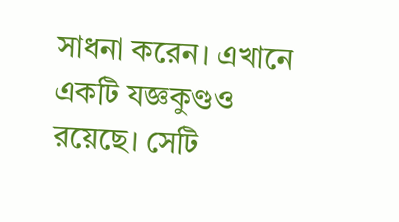সাধনা করেন। এখানে একটি যজ্ঞকুণ্ডও রয়েছে। সেটি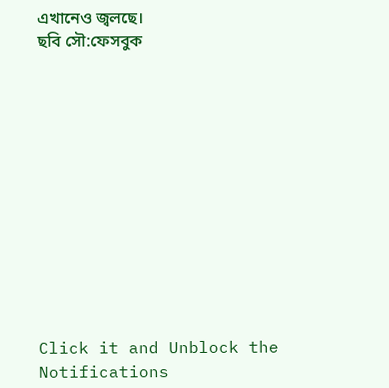এখানেও জ্বলছে।
ছবি সৌ:ফেসবুক












Click it and Unblock the Notifications